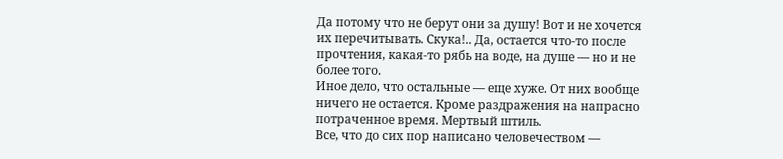Да потому что не берут они за душу! Вот и не хочется их перечитывать. Скука!.. Да, остается что-то после прочтения, какая-то рябь на воде, на душе — но и не более того.
Иное дело, что остальные — еще хуже. От них вообще ничего не остается. Кроме раздражения на напрасно потраченное время. Мертвый штиль.
Все, что до сих пор написано человечеством —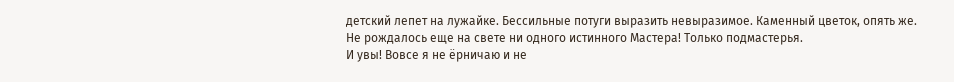детский лепет на лужайке. Бессильные потуги выразить невыразимое. Каменный цветок, опять же.
Не рождалось еще на свете ни одного истинного Мастера! Только подмастерья.
И увы! Вовсе я не ёрничаю и не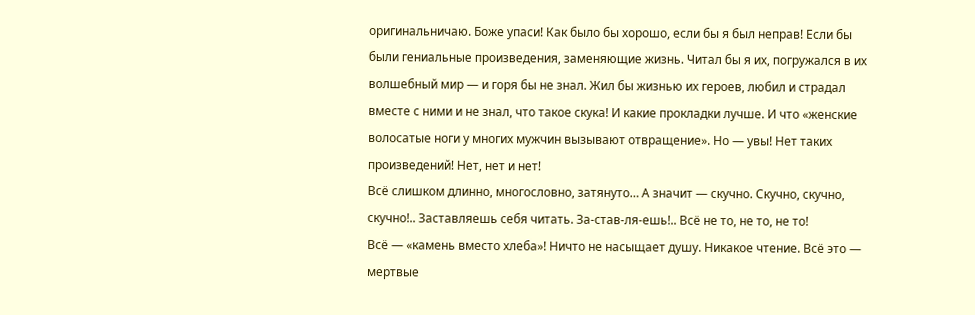оригинальничаю. Боже упаси! Как было бы хорошо, если бы я был неправ! Если бы были гениальные произведения, заменяющие жизнь. Читал бы я их, погружался в их волшебный мир — и горя бы не знал. Жил бы жизнью их героев, любил и страдал вместе с ними и не знал, что такое скука! И какие прокладки лучше. И что «женские волосатые ноги у многих мужчин вызывают отвращение». Но — увы! Нет таких произведений! Нет, нет и нет!
Всё слишком длинно, многословно, затянуто… А значит — скучно. Скучно, скучно, скучно!.. Заставляешь себя читать. За-став-ля-ешь!.. Всё не то, не то, не то!
Всё — «камень вместо хлеба»! Ничто не насыщает душу. Никакое чтение. Всё это — мертвые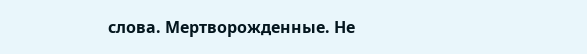слова. Мертворожденные. Не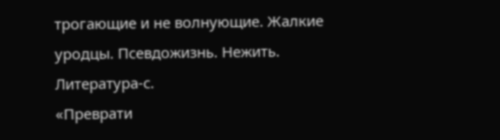трогающие и не волнующие. Жалкие уродцы. Псевдожизнь. Нежить. Литература-с.
«Преврати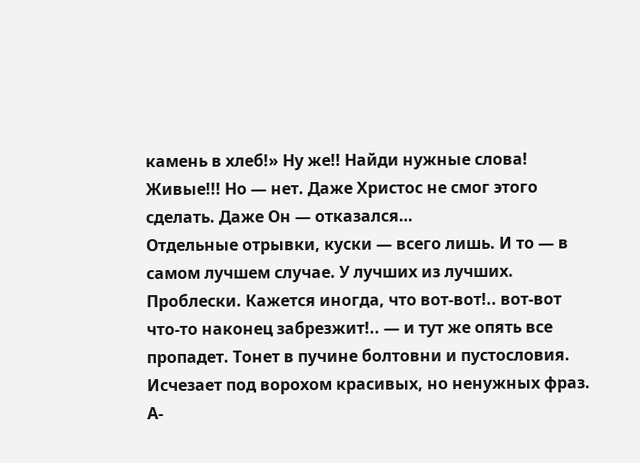камень в хлеб!» Ну же!! Найди нужные слова! Живые!!! Но — нет. Даже Христос не смог этого сделать. Даже Он — отказался…
Отдельные отрывки, куски — всего лишь. И то — в самом лучшем случае. У лучших из лучших. Проблески. Кажется иногда, что вот-вот!.. вот-вот что-то наконец забрезжит!.. — и тут же опять все пропадет. Тонет в пучине болтовни и пустословия. Исчезает под ворохом красивых, но ненужных фраз.
А-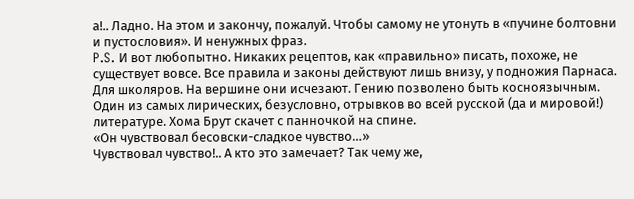а!.. Ладно. На этом и закончу, пожалуй. Чтобы самому не утонуть в «пучине болтовни и пустословия». И ненужных фраз.
P.S. И вот любопытно. Никаких рецептов, как «правильно» писать, похоже, не существует вовсе. Все правила и законы действуют лишь внизу, у подножия Парнаса. Для школяров. На вершине они исчезают. Гению позволено быть косноязычным.
Один из самых лирических, безусловно, отрывков во всей русской (да и мировой!) литературе. Хома Брут скачет с панночкой на спине.
«Он чувствовал бесовски-сладкое чувство…»
Чувствовал чувство!.. А кто это замечает? Так чему же,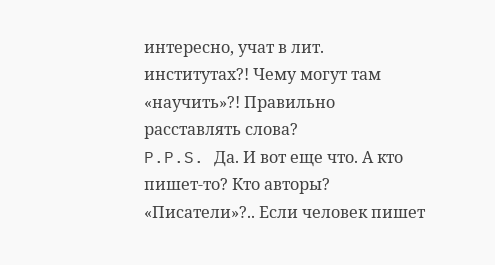интересно, учат в лит. институтах?! Чему могут там «научить»?! Правильно расставлять слова?
P.P.S. Да. И вот еще что. А кто пишет-то? Кто авторы? «Писатели»?.. Если человек пишет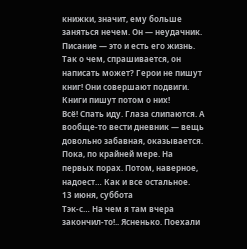книжки, значит, ему больше заняться нечем. Он — неудачник. Писание — это и есть его жизнь. Так о чем, спрашивается, он написать может? Герои не пишут книг! Они совершают подвиги. Книги пишут потом о них!
Всё! Спать иду. Глаза слипаются. А вообще-то вести дневник — вещь довольно забавная, оказывается. Пока, по крайней мере. На первых порах. Потом, наверное, надоест… Как и все остальное.
13 июня, суббота
Тэк-с… На чем я там вчера закончил-то!.. Ясненько. Поехали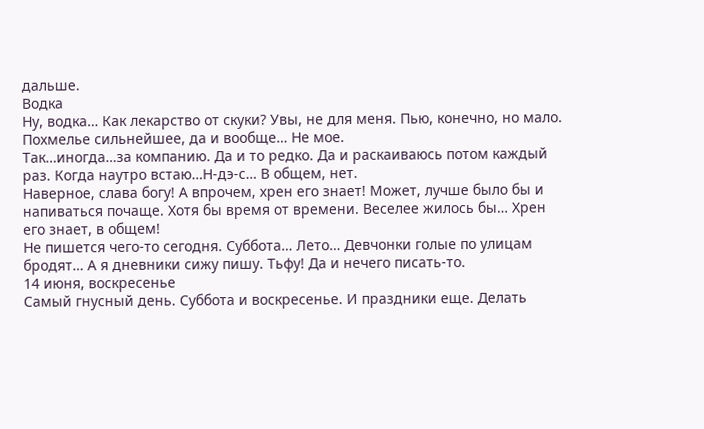дальше.
Водка
Ну, водка… Как лекарство от скуки? Увы, не для меня. Пью, конечно, но мало. Похмелье сильнейшее, да и вообще… Не мое.
Так…иногда…за компанию. Да и то редко. Да и раскаиваюсь потом каждый раз. Когда наутро встаю…Н-дэ-с… В общем, нет.
Наверное, слава богу! А впрочем, хрен его знает! Может, лучше было бы и напиваться почаще. Хотя бы время от времени. Веселее жилось бы… Хрен его знает, в общем!
Не пишется чего-то сегодня. Суббота… Лето… Девчонки голые по улицам бродят… А я дневники сижу пишу. Тьфу! Да и нечего писать-то.
14 июня, воскресенье
Самый гнусный день. Суббота и воскресенье. И праздники еще. Делать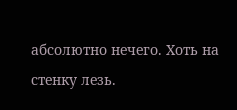абсолютно нечего. Хоть на стенку лезь.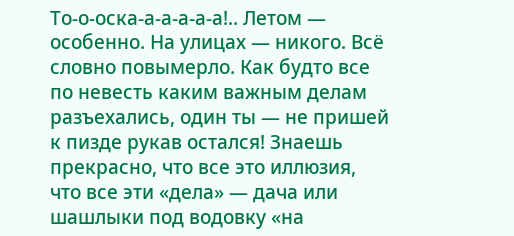То-о-оска-а-а-а-а-а!.. Летом — особенно. На улицах — никого. Всё словно повымерло. Как будто все по невесть каким важным делам разъехались, один ты — не пришей к пизде рукав остался! Знаешь прекрасно, что все это иллюзия, что все эти «дела» — дача или шашлыки под водовку «на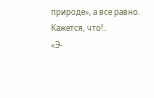природе», а все равно. Кажется, что!..
«Э-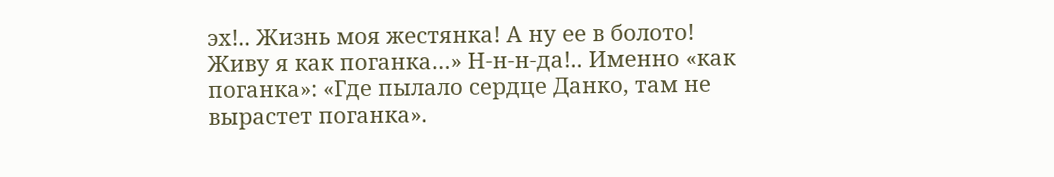эх!.. Жизнь моя жестянка! А ну ее в болото! Живу я как поганка…» Н-н-н-да!.. Именно «как поганка»: «Где пылало сердце Данко, там не вырастет поганка».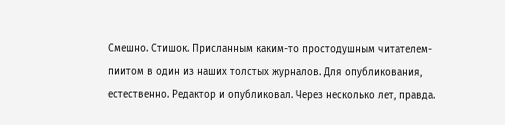Смешно. Стишок. Присланным каким-то простодушным читателем-пиитом в один из наших толстых журналов. Для опубликования, естественно. Редактор и опубликовал. Через несколько лет, правда.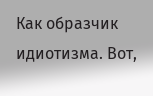Как образчик идиотизма. Вот,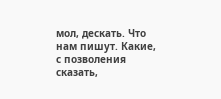мол, дескать. Что нам пишут. Какие, с позволения сказать,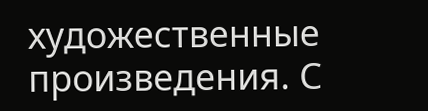художественные произведения. С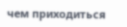чем приходиться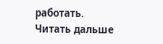работать.
Читать дальше